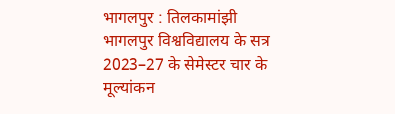भागलपुर : तिलकामांझी भागलपुर विश्वविद्यालय के सत्र 2023–27 के सेमेस्टर चार के मूल्यांकन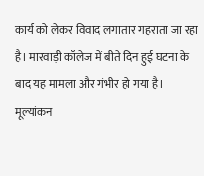कार्य को लेकर विवाद लगातार गहराता जा रहा है। मारवाड़ी कॉलेज में बीते दिन हुई घटना के बाद यह मामला और गंभीर हो गया है। मूल्यांकन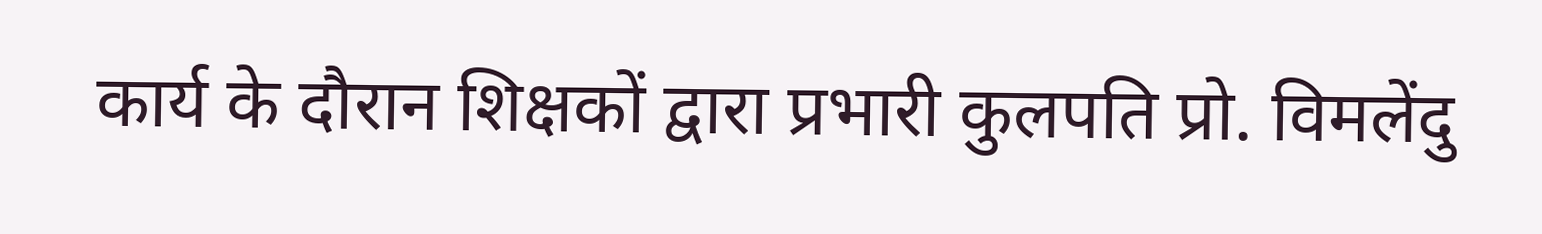कार्य के दौरान शिक्षकों द्वारा प्रभारी कुलपति प्रो. विमलेंदु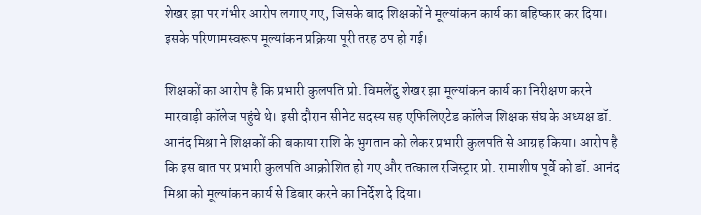शेखर झा पर गंभीर आरोप लगाए गए, जिसके बाद शिक्षकों ने मूल्यांकन कार्य का बहिष्कार कर दिया। इसके परिणामस्वरूप मूल्यांकन प्रक्रिया पूरी तरह ठप हो गई।

शिक्षकों का आरोप है कि प्रभारी कुलपति प्रो. विमलेंदु शेखर झा मूल्यांकन कार्य का निरीक्षण करने मारवाड़ी कॉलेज पहुंचे थे। इसी दौरान सीनेट सदस्य सह एफिलिएटेड कॉलेज शिक्षक संघ के अध्यक्ष डॉ. आनंद मिश्रा ने शिक्षकों की बकाया राशि के भुगतान को लेकर प्रभारी कुलपति से आग्रह किया। आरोप है कि इस बात पर प्रभारी कुलपति आक्रोशित हो गए और तत्काल रजिस्ट्रार प्रो. रामाशीष पूर्वे को डॉ. आनंद मिश्रा को मूल्यांकन कार्य से डिबार करने का निर्देश दे दिया।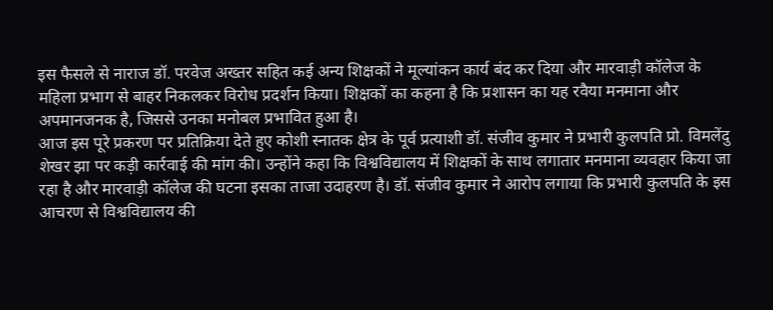इस फैसले से नाराज डॉ. परवेज अख्तर सहित कई अन्य शिक्षकों ने मूल्यांकन कार्य बंद कर दिया और मारवाड़ी कॉलेज के महिला प्रभाग से बाहर निकलकर विरोध प्रदर्शन किया। शिक्षकों का कहना है कि प्रशासन का यह रवैया मनमाना और अपमानजनक है, जिससे उनका मनोबल प्रभावित हुआ है।
आज इस पूरे प्रकरण पर प्रतिक्रिया देते हुए कोशी स्नातक क्षेत्र के पूर्व प्रत्याशी डॉ. संजीव कुमार ने प्रभारी कुलपति प्रो. विमलेंदु शेखर झा पर कड़ी कार्रवाई की मांग की। उन्होंने कहा कि विश्वविद्यालय में शिक्षकों के साथ लगातार मनमाना व्यवहार किया जा रहा है और मारवाड़ी कॉलेज की घटना इसका ताजा उदाहरण है। डॉ. संजीव कुमार ने आरोप लगाया कि प्रभारी कुलपति के इस आचरण से विश्वविद्यालय की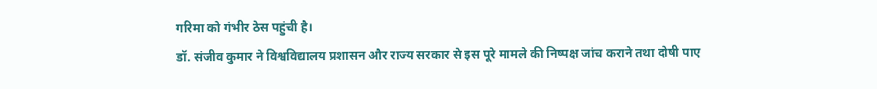गरिमा को गंभीर ठेस पहुंची है।
डॉ. संजीव कुमार ने विश्वविद्यालय प्रशासन और राज्य सरकार से इस पूरे मामले की निष्पक्ष जांच कराने तथा दोषी पाए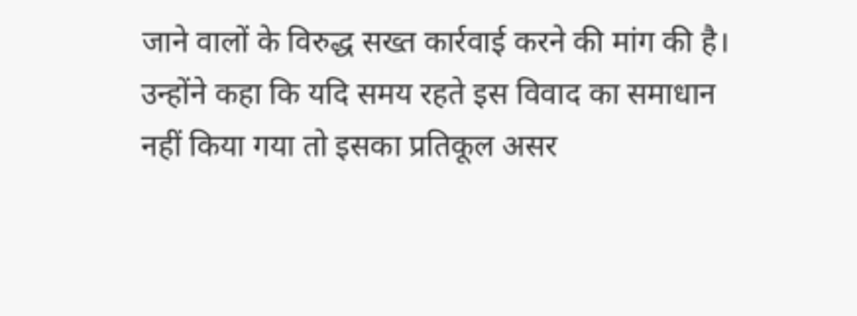जाने वालों के विरुद्ध सख्त कार्रवाई करने की मांग की है। उन्होंने कहा कि यदि समय रहते इस विवाद का समाधान नहीं किया गया तो इसका प्रतिकूल असर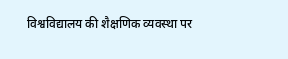विश्वविद्यालय की शैक्षणिक व्यवस्था पर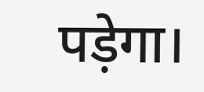पड़ेगा।